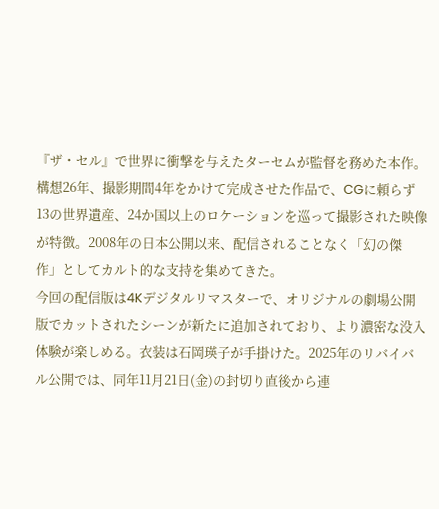『ザ・セル』で世界に衝撃を与えたターセムが監督を務めた本作。構想26年、撮影期間4年をかけて完成させた作品で、CGに頼らず13の世界遺産、24か国以上のロケーションを巡って撮影された映像が特徴。2008年の日本公開以来、配信されることなく「幻の傑作」としてカルト的な支持を集めてきた。
今回の配信版は4Kデジタルリマスターで、オリジナルの劇場公開版でカットされたシーンが新たに追加されており、より濃密な没入体験が楽しめる。衣装は石岡瑛子が手掛けた。2025年のリバイバル公開では、同年11月21日(金)の封切り直後から連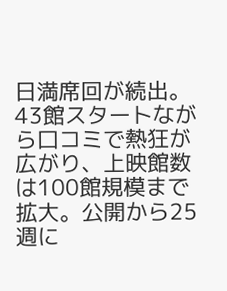日満席回が続出。43館スタートながら口コミで熱狂が広がり、上映館数は100館規模まで拡大。公開から25週に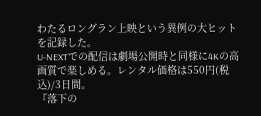わたるロングラン上映という異例の大ヒットを記録した。
U-NEXTでの配信は劇場公開時と同様に4Kの高画質で楽しめる。レンタル価格は550円(税込)/3日間。
『落下の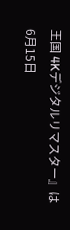王国 4Kデジタルリマスター』は6月15日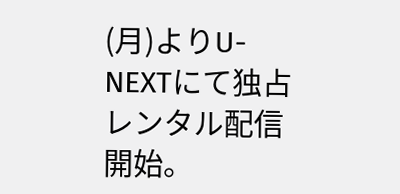(月)よりU-NEXTにて独占レンタル配信開始。